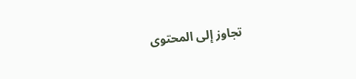تجاوز إلى المحتوى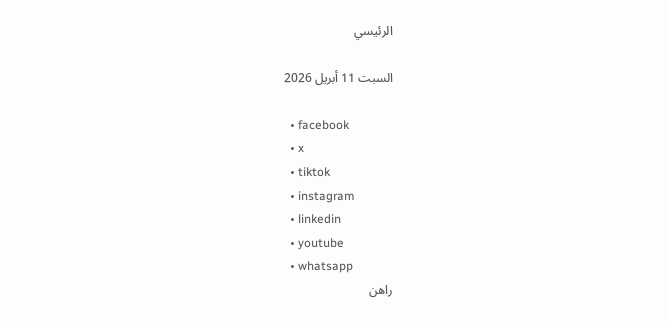الرئيسي

السبت 11 أبريل 2026

  • facebook
  • x
  • tiktok
  • instagram
  • linkedin
  • youtube
  • whatsapp
راهن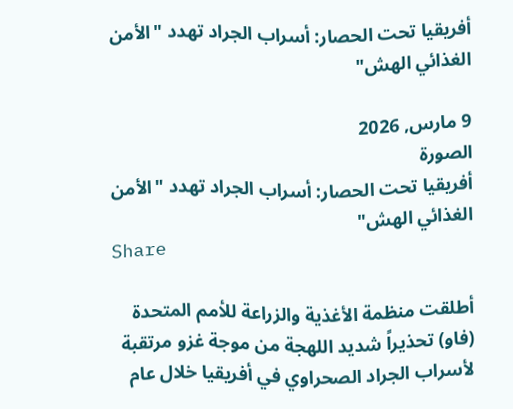أفريقيا تحت الحصار: أسراب الجراد تهدد "الأمن الغذائي الهش"

9 مارس, 2026
الصورة
أفريقيا تحت الحصار: أسراب الجراد تهدد "الأمن الغذائي الهش"
Share

أطلقت منظمة الأغذية والزراعة للأمم المتحدة (فاو) تحذيراً شديد اللهجة من موجة غزو مرتقبة لأسراب الجراد الصحراوي في أفريقيا خلال عام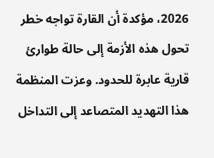2026، مؤكدة أن القارة تواجه خطر تحول هذه الأزمة إلى حالة طوارئ قارية عابرة للحدود. وعزت المنظمة هذا التهديد المتصاعد إلى التداخل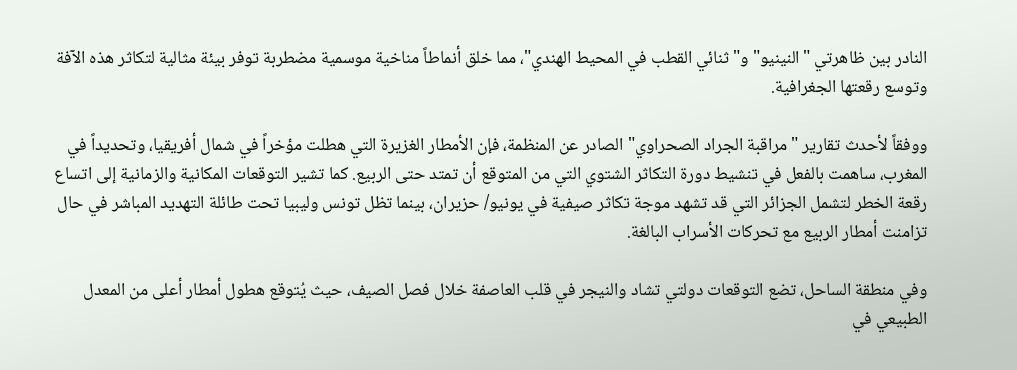النادر بين ظاهرتي "النينيو" و"ثنائي القطب في المحيط الهندي"، مما خلق أنماطاً مناخية موسمية مضطربة توفر بيئة مثالية لتكاثر هذه الآفة وتوسع رقعتها الجغرافية.

ووفقاً لأحدث تقارير "مراقبة الجراد الصحراوي" الصادر عن المنظمة، فإن الأمطار الغزيرة التي هطلت مؤخراً في شمال أفريقيا، وتحديداً في المغرب، ساهمت بالفعل في تنشيط دورة التكاثر الشتوي التي من المتوقع أن تمتد حتى الربيع. كما تشير التوقعات المكانية والزمانية إلى اتساع رقعة الخطر لتشمل الجزائر التي قد تشهد موجة تكاثر صيفية في يونيو/ حزيران، بينما تظل تونس وليبيا تحت طائلة التهديد المباشر في حال تزامنت أمطار الربيع مع تحركات الأسراب البالغة.

وفي منطقة الساحل، تضع التوقعات دولتي تشاد والنيجر في قلب العاصفة خلال فصل الصيف، حيث يُتوقع هطول أمطار أعلى من المعدل الطبيعي في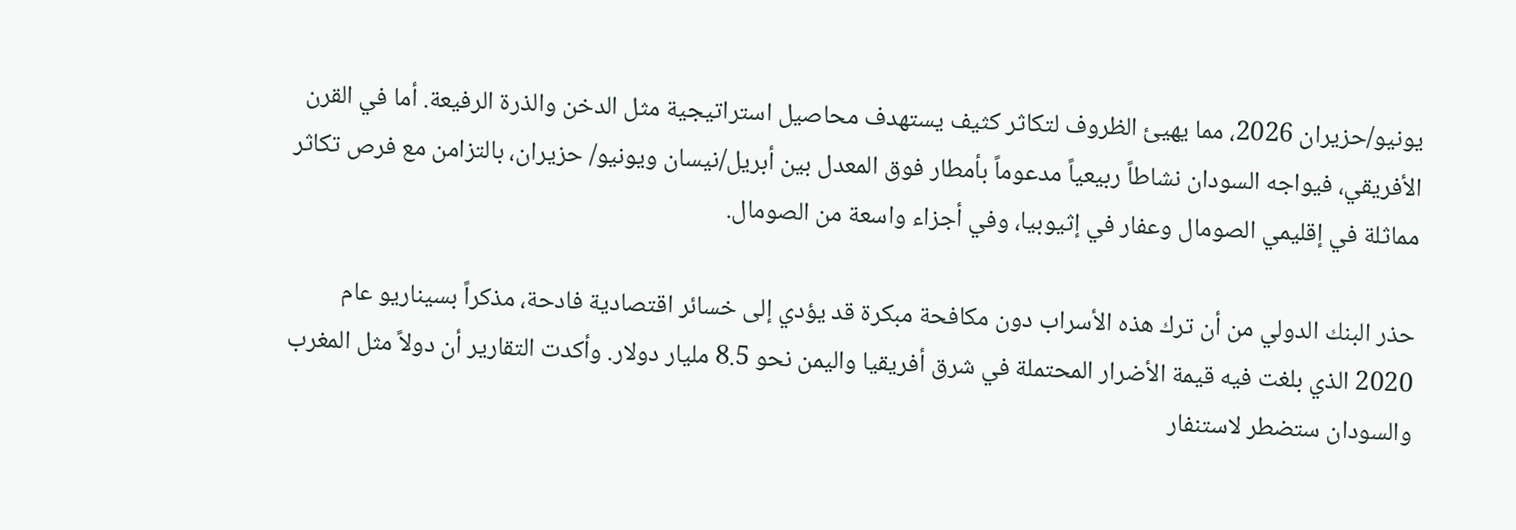يونيو/حزيران 2026، مما يهيئ الظروف لتكاثر كثيف يستهدف محاصيل استراتيجية مثل الدخن والذرة الرفيعة. أما في القرن الأفريقي، فيواجه السودان نشاطاً ربيعياً مدعوماً بأمطار فوق المعدل بين أبريل/نيسان ويونيو/ حزيران، بالتزامن مع فرص تكاثر مماثلة في إقليمي الصومال وعفار في إثيوبيا، وفي أجزاء واسعة من الصومال.

حذر البنك الدولي من أن ترك هذه الأسراب دون مكافحة مبكرة قد يؤدي إلى خسائر اقتصادية فادحة، مذكراً بسيناريو عام 2020 الذي بلغت فيه قيمة الأضرار المحتملة في شرق أفريقيا واليمن نحو 8.5 مليار دولار. وأكدت التقارير أن دولاً مثل المغرب والسودان ستضطر لاستنفار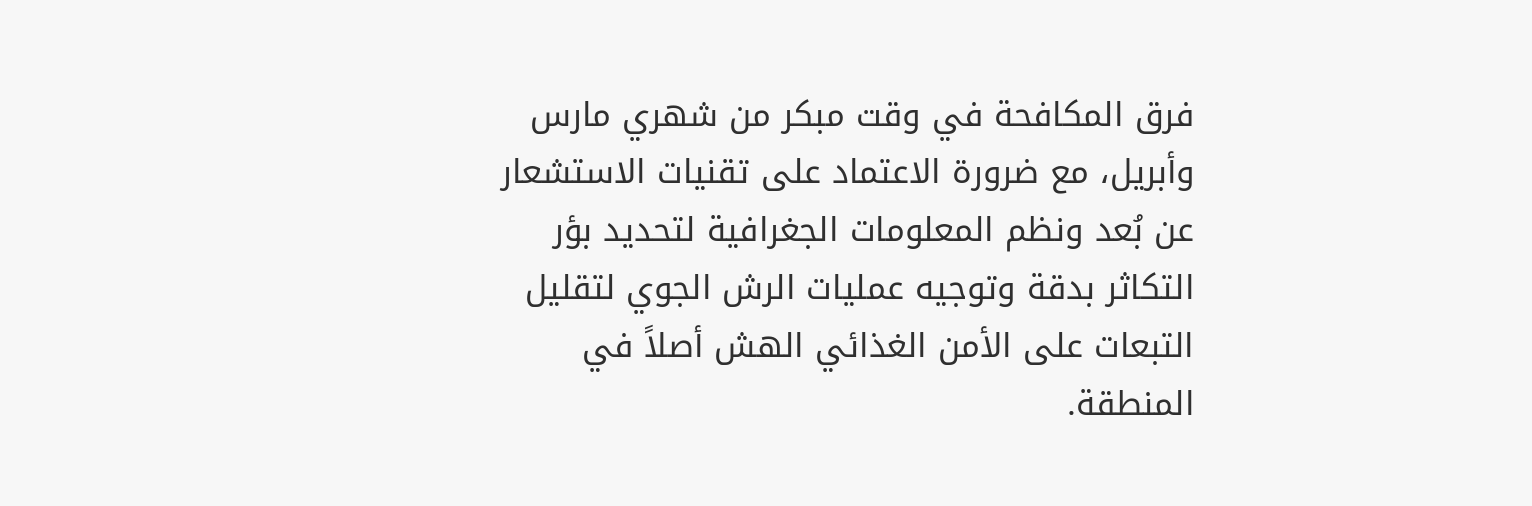فرق المكافحة في وقت مبكر من شهري مارس وأبريل، مع ضرورة الاعتماد على تقنيات الاستشعار عن بُعد ونظم المعلومات الجغرافية لتحديد بؤر التكاثر بدقة وتوجيه عمليات الرش الجوي لتقليل التبعات على الأمن الغذائي الهش أصلاً في المنطقة.